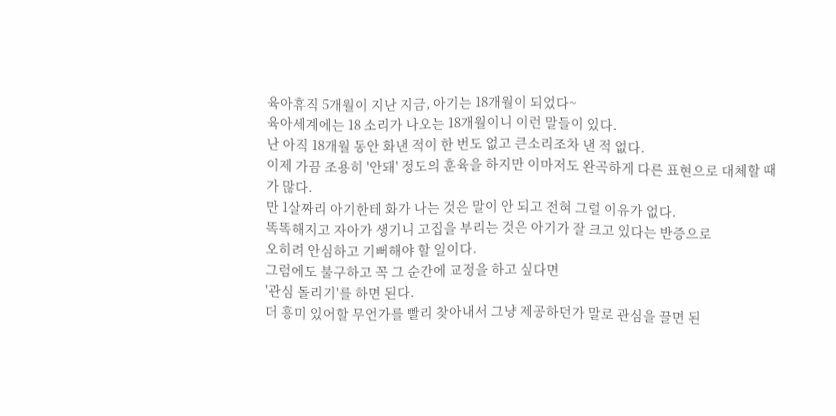육아휴직 5개월이 지난 지금, 아기는 18개월이 되었다~
육아세계에는 18 소리가 나오는 18개월이니 이런 말들이 있다.
난 아직 18개월 동안 화낸 적이 한 번도 없고 큰소리조차 낸 적 없다.
이제 가끔 조용히 '안돼' 정도의 훈육을 하지만 이마저도 완곡하게 다른 표현으로 대체할 때가 많다.
만 1살짜리 아기한테 화가 나는 것은 말이 안 되고 전혀 그럴 이유가 없다.
똑똑해지고 자아가 생기니 고집을 부리는 것은 아기가 잘 크고 있다는 반증으로
오히려 안심하고 기뻐해야 할 일이다.
그럼에도 불구하고 꼭 그 순간에 교정을 하고 싶다면
'관심 돌리기'를 하면 된다.
더 흥미 있어할 무언가를 빨리 찾아내서 그냥 제공하던가 말로 관심을 끌면 된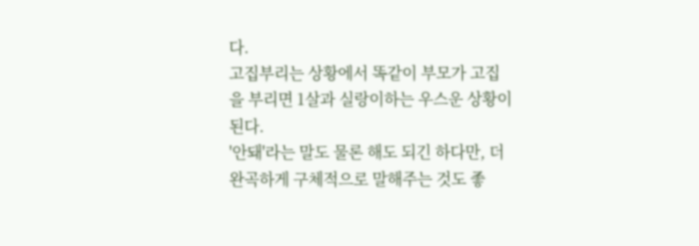다.
고집부리는 상황에서 똑같이 부모가 고집을 부리면 1살과 실랑이하는 우스운 상황이 된다.
'안돼'라는 말도 물론 해도 되긴 하다만, 더 완곡하게 구체적으로 말해주는 것도 좋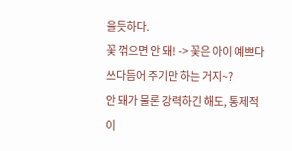을듯하다.
꽃 꺾으면 안 돼! -> 꽃은 아이 예쁘다 쓰다듬어 주기만 하는 거지~?
안 돼가 물론 강력하긴 해도, 통제적이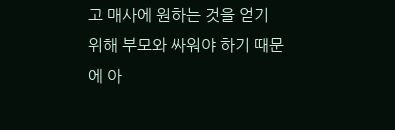고 매사에 원하는 것을 얻기 위해 부모와 싸워야 하기 때문에 아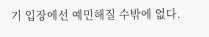기 입장에선 예민해질 수밖에 없다.